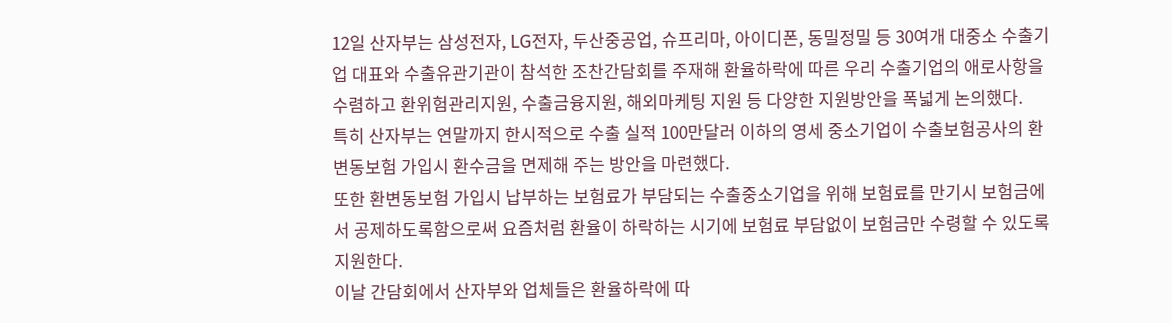12일 산자부는 삼성전자, LG전자, 두산중공업, 슈프리마, 아이디폰, 동밀정밀 등 30여개 대중소 수출기업 대표와 수출유관기관이 참석한 조찬간담회를 주재해 환율하락에 따른 우리 수출기업의 애로사항을 수렴하고 환위험관리지원, 수출금융지원, 해외마케팅 지원 등 다양한 지원방안을 폭넓게 논의했다.
특히 산자부는 연말까지 한시적으로 수출 실적 100만달러 이하의 영세 중소기업이 수출보험공사의 환변동보험 가입시 환수금을 면제해 주는 방안을 마련했다.
또한 환변동보험 가입시 납부하는 보험료가 부담되는 수출중소기업을 위해 보험료를 만기시 보험금에서 공제하도록함으로써 요즘처럼 환율이 하락하는 시기에 보험료 부담없이 보험금만 수령할 수 있도록 지원한다.
이날 간담회에서 산자부와 업체들은 환율하락에 따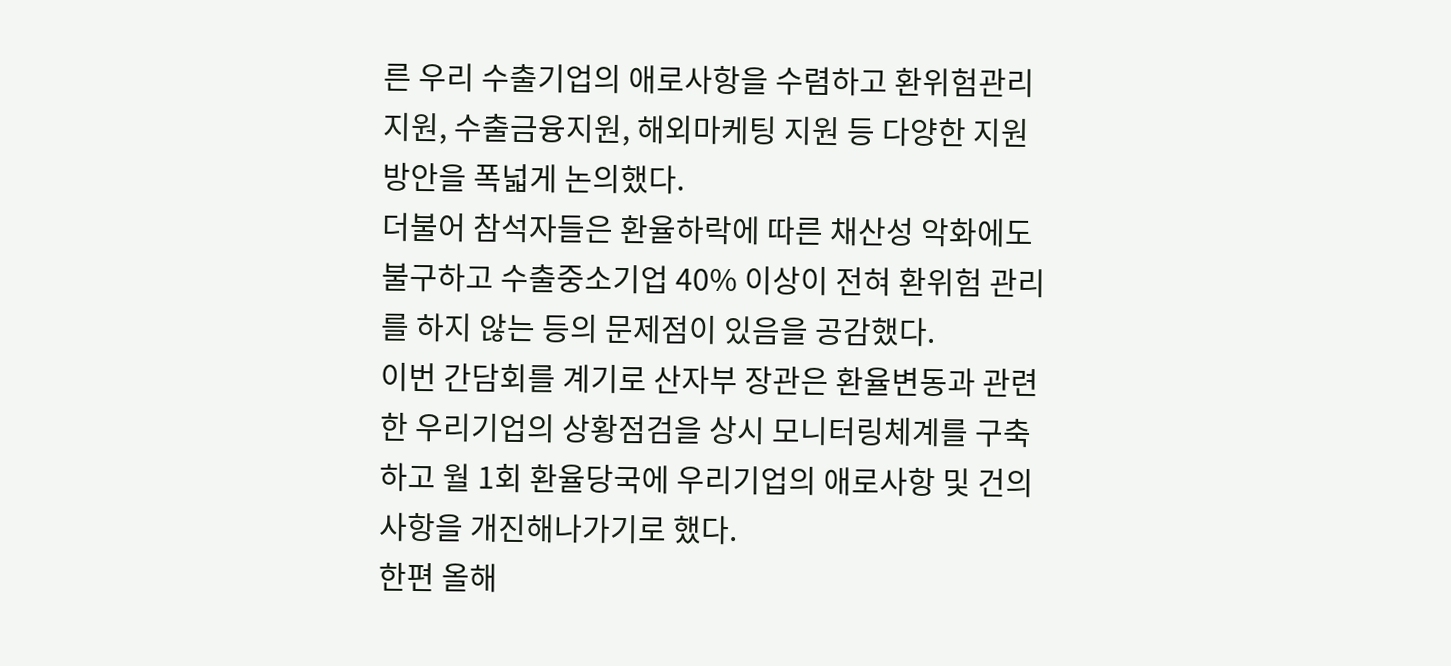른 우리 수출기업의 애로사항을 수렴하고 환위험관리지원, 수출금융지원, 해외마케팅 지원 등 다양한 지원방안을 폭넓게 논의했다.
더불어 참석자들은 환율하락에 따른 채산성 악화에도 불구하고 수출중소기업 40% 이상이 전혀 환위험 관리를 하지 않는 등의 문제점이 있음을 공감했다.
이번 간담회를 계기로 산자부 장관은 환율변동과 관련한 우리기업의 상황점검을 상시 모니터링체계를 구축하고 월 1회 환율당국에 우리기업의 애로사항 및 건의사항을 개진해나가기로 했다.
한편 올해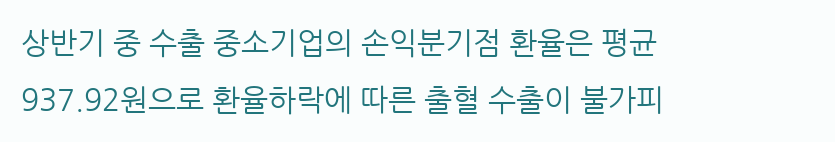상반기 중 수출 중소기업의 손익분기점 환율은 평균 937.92원으로 환율하락에 따른 출혈 수출이 불가피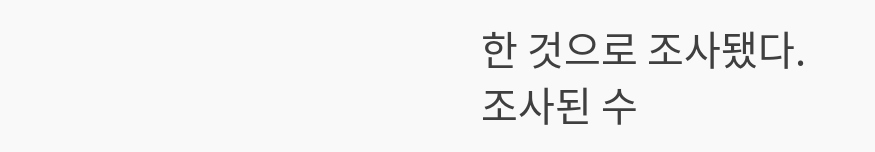한 것으로 조사됐다.
조사된 수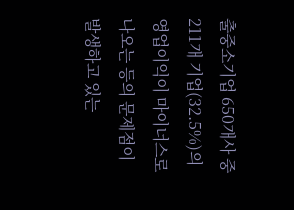출중소기업 650개사 중 211개 기업(32.5%)의 영업이익이 마이너스로 나오는 등의 문제점이 발생하고 있는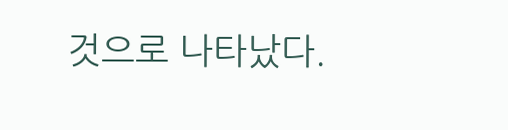것으로 나타났다.